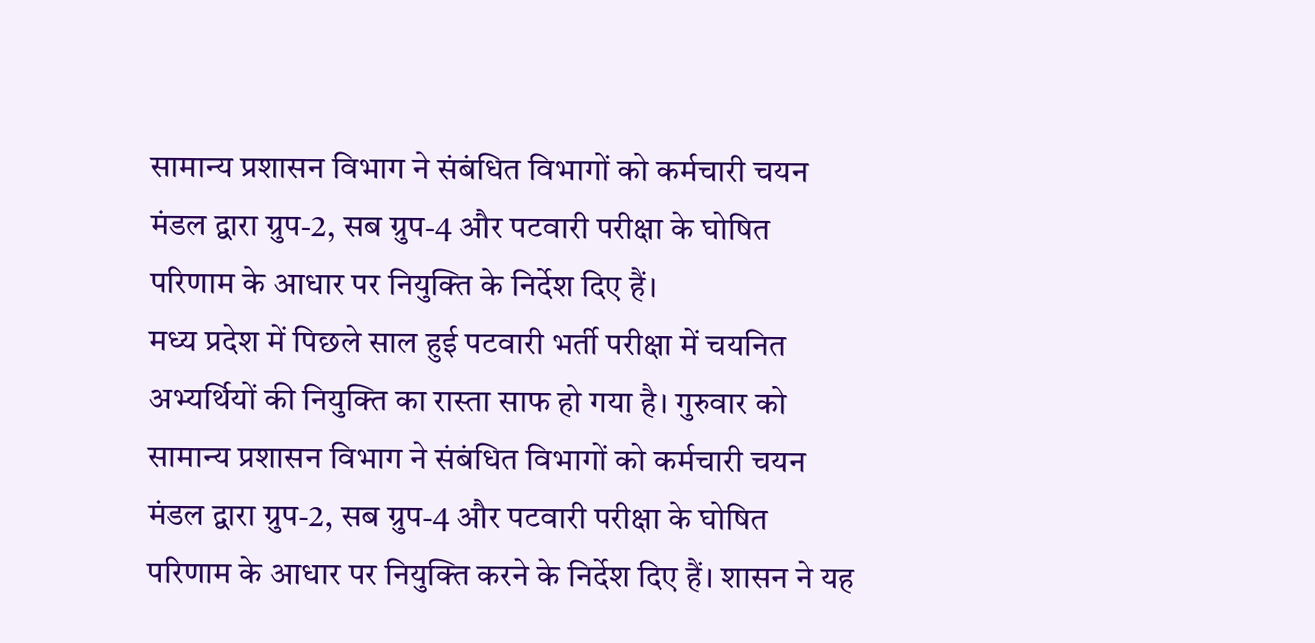सामान्य प्रशासन विभाग ने संबंधित विभागों को कर्मचारी चयन मंडल द्वारा ग्रुप-2, सब ग्रुप-4 और पटवारी परीक्षा के घोषित परिणाम के आधार पर नियुक्ति के निर्देश दिए हैं।
मध्य प्रदेश में पिछले साल हुई पटवारी भर्ती परीक्षा में चयनित अभ्यर्थियों की नियुक्ति का रास्ता साफ हो गया है। गुरुवार को सामान्य प्रशासन विभाग ने संबंधित विभागों को कर्मचारी चयन मंडल द्वारा ग्रुप-2, सब ग्रुप-4 और पटवारी परीक्षा के घोषित परिणाम के आधार पर नियुक्ति करने के निर्देश दिए हैं। शासन ने यह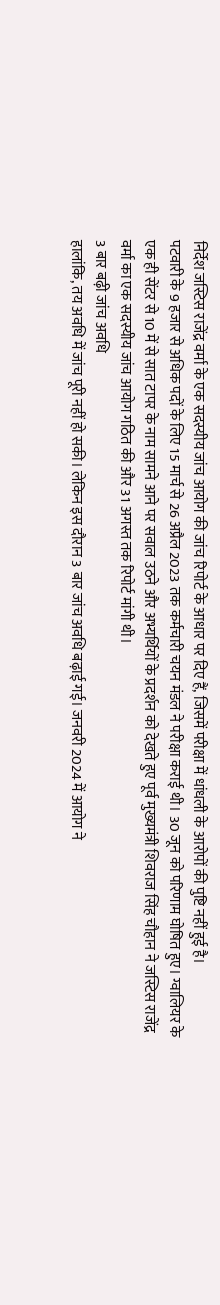निर्देश जस्टिस राजेंद्र वर्मा के एक सदस्यीय जांच आयोग की जांच रिपोर्ट के आधार पर दिए हैं, जिसमें परीक्षा में धांधली के आरोपों की पुष्टि नहीं हुई है।
पटवारी के 9 हजार से अधिक पदों के लिए 15 मार्च से 26 अप्रैल 2023 तक कर्मचारी चयन मंडल ने परीक्षा कराई थी। 30 जून को परिणाम घोषित हुए। ग्वालियर के एक ही सेंटर से 10 में से सात टापर के नाम सामने आने पर सवाल उठने और अभ्यर्थियों के प्रदर्शन को देखते हुए पूर्व मुख्यमंत्री शिवराज सिंह चौहान ने जस्टिस राजेंद्र वर्मा का एक सदस्यीय जांच आयोग गठित की और 31 अगस्त तक रिपोर्ट मांगी थी।
3 बार बढ़ी जांच अवधि
हालांकि, तय अवधि में जांच पूरी नहीं हो सकी। लेकिन इस दौरान 3 बार जांच अवधि बढ़ाई गई। जनवरी 2024 में आयोग ने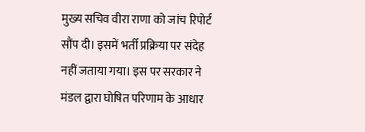मुख्य सचिव वीरा राणा को जांच रिपोर्ट सौंप दी। इसमें भर्ती प्रक्रिया पर संदेह नहीं जताया गया। इस पर सरकार ने मंडल द्वारा घोषित परिणाम के आधार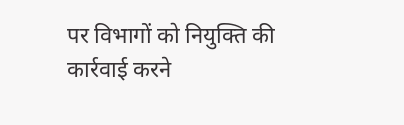पर विभागों को नियुक्ति की कार्रवाई करने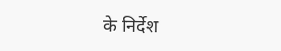के निर्देश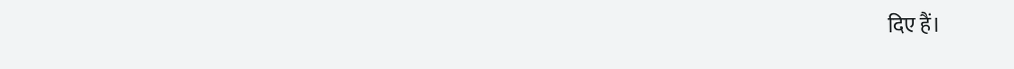दिए हैं।